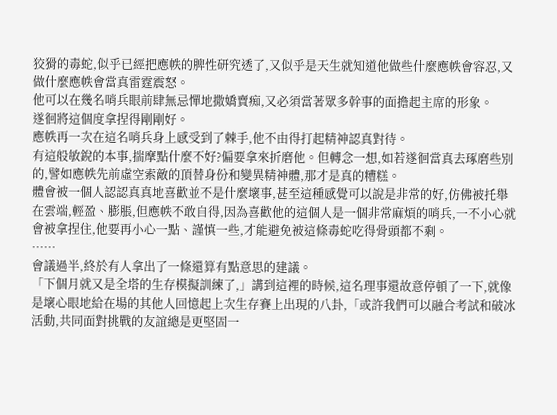狡猾的毒蛇,似乎已經把應帙的脾性研究透了,又似乎是天生就知道他做些什麼應帙會容忍,又做什麼應帙會當真雷霆震怒。
他可以在幾名哨兵眼前肆無忌憚地撒嬌賣痴,又必須當著眾多幹事的面擔起主席的形象。
遂徊將這個度拿捏得剛剛好。
應帙再一次在這名哨兵身上感受到了棘手,他不由得打起精神認真對待。
有這般敏銳的本事,揣摩點什麼不好?偏要拿來折磨他。但轉念一想,如若遂徊當真去琢磨些別的,譬如應帙先前虛空索敵的頂替身份和變異精神體,那才是真的糟糕。
體會被一個人認認真真地喜歡並不是什麼壞事,甚至這種感覺可以說是非常的好,仿佛被托舉在雲端,輕盈、膨脹,但應帙不敢自得,因為喜歡他的這個人是一個非常麻煩的哨兵,一不小心就會被拿捏住,他要再小心一點、謹慎一些,才能避免被這條毒蛇吃得骨頭都不剩。
……
會議過半,終於有人拿出了一條還算有點意思的建議。
「下個月就又是全塔的生存模擬訓練了,」講到這裡的時候,這名理事還故意停頓了一下,就像是壞心眼地給在場的其他人回憶起上次生存賽上出現的八卦,「或許我們可以融合考試和破冰活動,共同面對挑戰的友誼總是更堅固一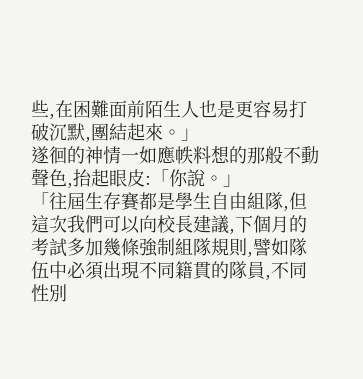些,在困難面前陌生人也是更容易打破沉默,團結起來。」
遂徊的神情一如應帙料想的那般不動聲色,抬起眼皮:「你說。」
「往屆生存賽都是學生自由組隊,但這次我們可以向校長建議,下個月的考試多加幾條強制組隊規則,譬如隊伍中必須出現不同籍貫的隊員,不同性別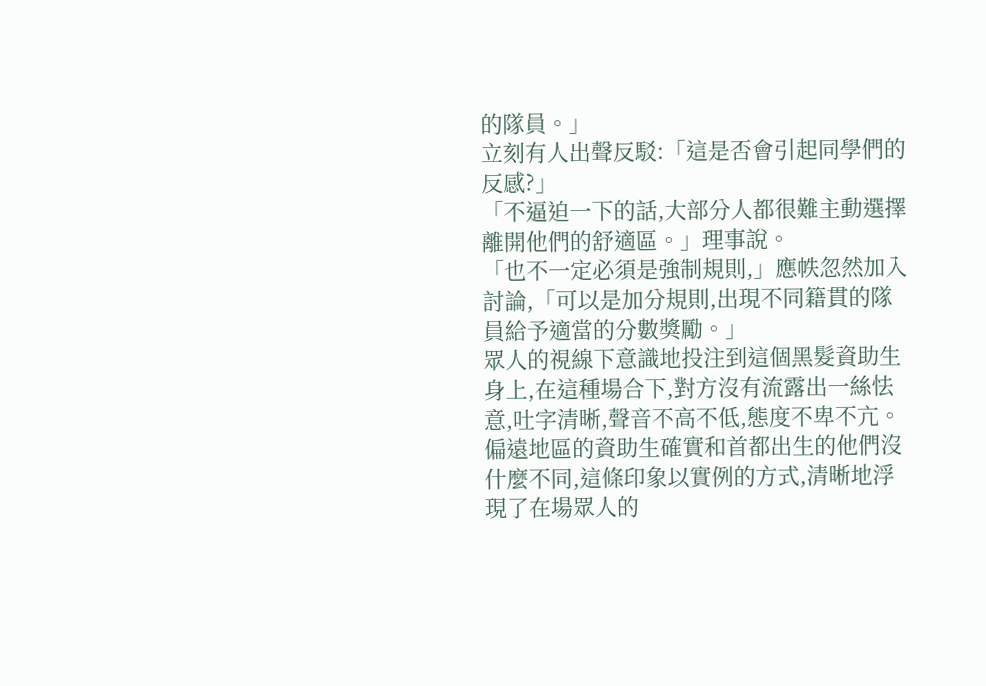的隊員。」
立刻有人出聲反駁:「這是否會引起同學們的反感?」
「不逼迫一下的話,大部分人都很難主動選擇離開他們的舒適區。」理事說。
「也不一定必須是強制規則,」應帙忽然加入討論,「可以是加分規則,出現不同籍貫的隊員給予適當的分數獎勵。」
眾人的視線下意識地投注到這個黑髮資助生身上,在這種場合下,對方沒有流露出一絲怯意,吐字清晰,聲音不高不低,態度不卑不亢。
偏遠地區的資助生確實和首都出生的他們沒什麼不同,這條印象以實例的方式,清晰地浮現了在場眾人的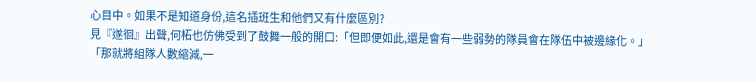心目中。如果不是知道身份,這名插班生和他們又有什麼區別?
見『遂徊』出聲,何柘也仿佛受到了鼓舞一般的開口:「但即便如此,還是會有一些弱勢的隊員會在隊伍中被邊緣化。」
「那就將組隊人數縮減,一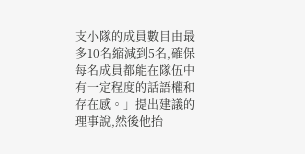支小隊的成員數目由最多10名縮減到5名,確保每名成員都能在隊伍中有一定程度的話語權和存在感。」提出建議的理事說,然後他抬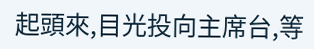起頭來,目光投向主席台,等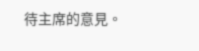待主席的意見。